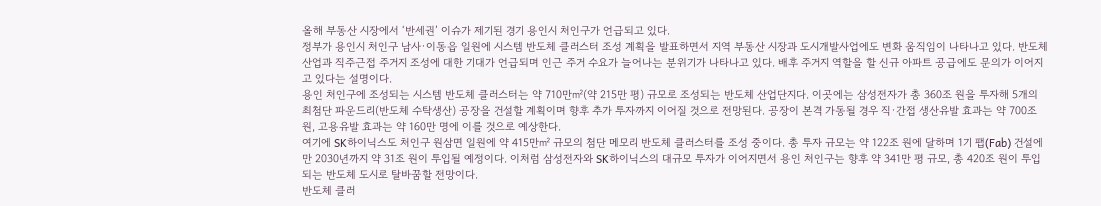올해 부동산 시장에서 ‘반세권’ 이슈가 제기된 경기 용인시 처인구가 언급되고 있다.
정부가 용인시 처인구 남사·이동읍 일원에 시스템 반도체 클러스터 조성 계획을 발표하면서 지역 부동산 시장과 도시개발사업에도 변화 움직임이 나타나고 있다. 반도체 산업과 직주근접 주거지 조성에 대한 기대가 언급되며 인근 주거 수요가 늘어나는 분위기가 나타나고 있다. 배후 주거지 역할을 할 신규 아파트 공급에도 문의가 이어지고 있다는 설명이다.
용인 처인구에 조성되는 시스템 반도체 클러스터는 약 710만㎡(약 215만 평) 규모로 조성되는 반도체 산업단지다. 이곳에는 삼성전자가 총 360조 원을 투자해 5개의 최첨단 파운드리(반도체 수탁생산) 공장을 건설할 계획이며 향후 추가 투자까지 이어질 것으로 전망된다. 공장이 본격 가동될 경우 직·간접 생산유발 효과는 약 700조 원, 고용유발 효과는 약 160만 명에 이를 것으로 예상한다.
여기에 SK하이닉스도 처인구 원삼면 일원에 약 415만㎡ 규모의 첨단 메모리 반도체 클러스터를 조성 중이다. 총 투자 규모는 약 122조 원에 달하며 1기 팹(Fab) 건설에만 2030년까지 약 31조 원이 투입될 예정이다. 이처럼 삼성전자와 SK하이닉스의 대규모 투자가 이어지면서 용인 처인구는 향후 약 341만 평 규모, 총 420조 원이 투입되는 반도체 도시로 탈바꿈할 전망이다.
반도체 클러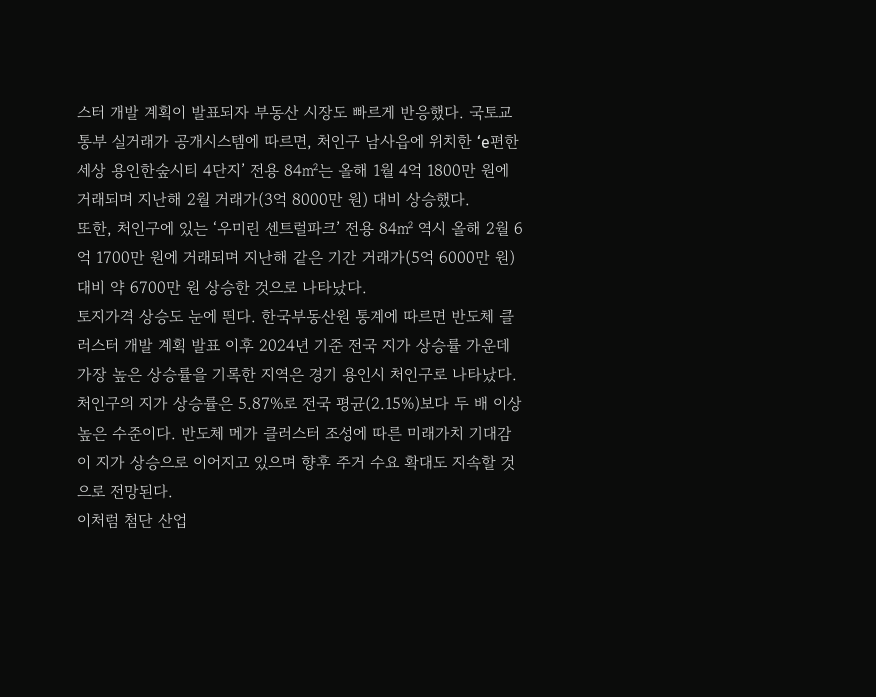스터 개발 계획이 발표되자 부동산 시장도 빠르게 반응했다. 국토교통부 실거래가 공개시스템에 따르면, 처인구 남사읍에 위치한 ‘e편한세상 용인한숲시티 4단지’ 전용 84㎡는 올해 1월 4억 1800만 원에 거래되며 지난해 2월 거래가(3억 8000만 원) 대비 상승했다.
또한, 처인구에 있는 ‘우미린 센트럴파크’ 전용 84㎡ 역시 올해 2월 6억 1700만 원에 거래되며 지난해 같은 기간 거래가(5억 6000만 원) 대비 약 6700만 원 상승한 것으로 나타났다.
토지가격 상승도 눈에 띈다. 한국부동산원 통계에 따르면 반도체 클러스터 개발 계획 발표 이후 2024년 기준 전국 지가 상승률 가운데 가장 높은 상승률을 기록한 지역은 경기 용인시 처인구로 나타났다. 처인구의 지가 상승률은 5.87%로 전국 평균(2.15%)보다 두 배 이상 높은 수준이다. 반도체 메가 클러스터 조성에 따른 미래가치 기대감이 지가 상승으로 이어지고 있으며 향후 주거 수요 확대도 지속할 것으로 전망된다.
이처럼 첨단 산업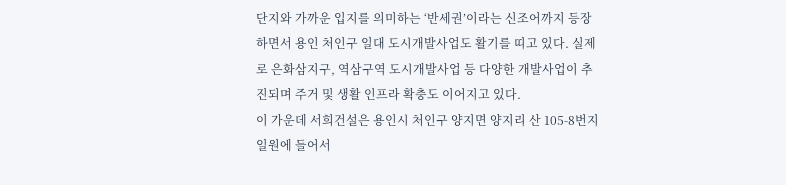단지와 가까운 입지를 의미하는 ‘반세권’이라는 신조어까지 등장하면서 용인 처인구 일대 도시개발사업도 활기를 띠고 있다. 실제로 은화삼지구, 역삼구역 도시개발사업 등 다양한 개발사업이 추진되며 주거 및 생활 인프라 확충도 이어지고 있다.
이 가운데 서희건설은 용인시 처인구 양지면 양지리 산 105-8번지 일원에 들어서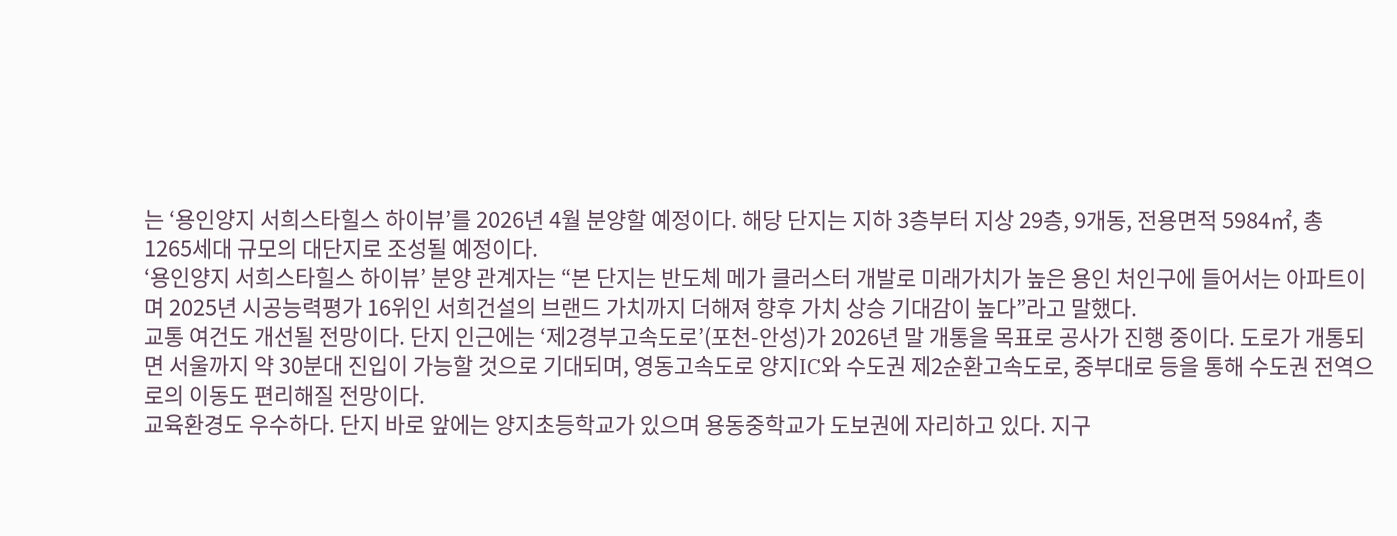는 ‘용인양지 서희스타힐스 하이뷰’를 2026년 4월 분양할 예정이다. 해당 단지는 지하 3층부터 지상 29층, 9개동, 전용면적 5984㎡, 총 1265세대 규모의 대단지로 조성될 예정이다.
‘용인양지 서희스타힐스 하이뷰’ 분양 관계자는 “본 단지는 반도체 메가 클러스터 개발로 미래가치가 높은 용인 처인구에 들어서는 아파트이며 2025년 시공능력평가 16위인 서희건설의 브랜드 가치까지 더해져 향후 가치 상승 기대감이 높다”라고 말했다.
교통 여건도 개선될 전망이다. 단지 인근에는 ‘제2경부고속도로’(포천-안성)가 2026년 말 개통을 목표로 공사가 진행 중이다. 도로가 개통되면 서울까지 약 30분대 진입이 가능할 것으로 기대되며, 영동고속도로 양지IC와 수도권 제2순환고속도로, 중부대로 등을 통해 수도권 전역으로의 이동도 편리해질 전망이다.
교육환경도 우수하다. 단지 바로 앞에는 양지초등학교가 있으며 용동중학교가 도보권에 자리하고 있다. 지구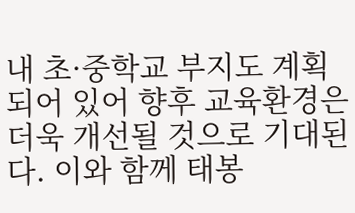내 초·중학교 부지도 계획되어 있어 향후 교육환경은 더욱 개선될 것으로 기대된다. 이와 함께 태봉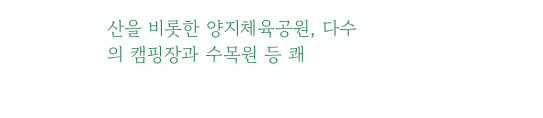산을 비롯한 양지체육공원, 다수의 캠핑장과 수목원 등 쾌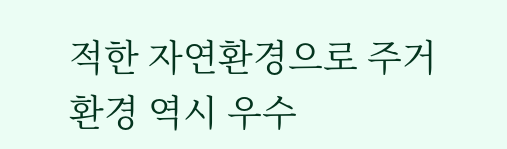적한 자연환경으로 주거 환경 역시 우수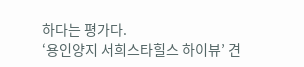하다는 평가다.
‘용인양지 서희스타힐스 하이뷰’ 견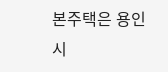본주택은 용인시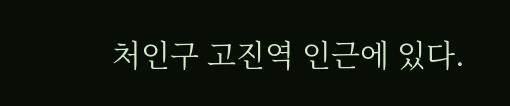처인구 고진역 인근에 있다.